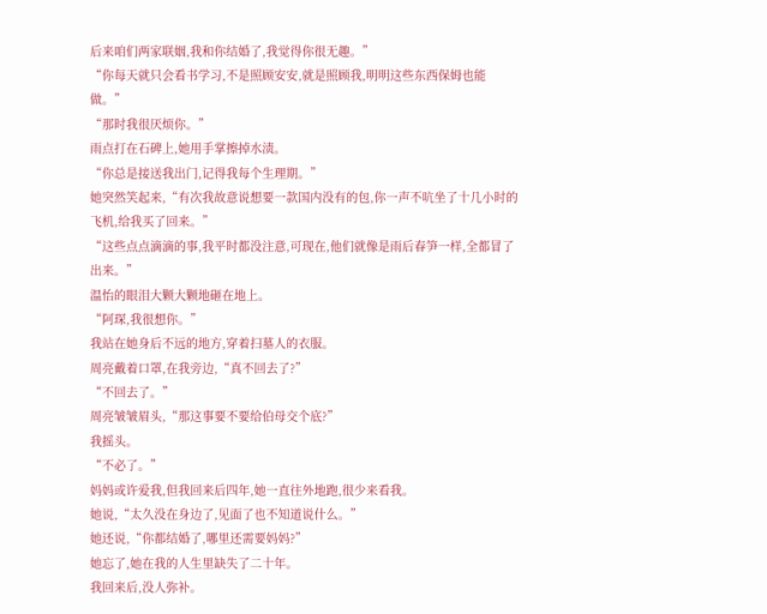后来咱们两家联姻,我和你结婚了,我觉得你很无趣。”
“你每天就只会看书学习,不是照顾安安,就是照顾我,明明这些东西保姆也能做。”
“那时我很厌烦你。”
雨点打在石碑上,她用手掌擦掉水渍。
“你总是接送我出门,记得我每个生理期。”
她突然笑起来,“有次我故意说想要一款国内没有的包,你一声不吭坐了十几小时的飞机,给我买了回来。”
“这些点点滴滴的事,我平时都没注意,可现在,他们就像是雨后春笋一样,全都冒了出来。”
温怡的眼泪大颗大颗地砸在地上。
“阿琛,我很想你。”
我站在她身后不远的地方,穿着扫墓人的衣服。
周亮戴着口罩,在我旁边,“真不回去了?”
“不回去了。”
周亮皱皱眉头,“那这事要不要给伯母交个底?”
我摇头。
“不必了。”
妈妈或许爱我,但我回来后四年,她一直往外地跑,很少来看我。
她说,“太久没在身边了,见面了也不知道说什么。”
她还说,“你都结婚了,哪里还需要妈妈?”
她忘了,她在我的人生里缺失了二十年。
我回来后,没人弥补。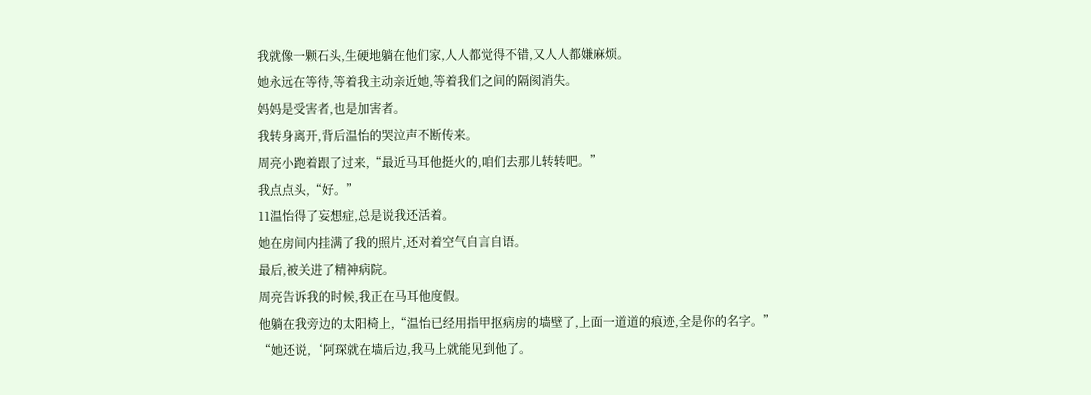我就像一颗石头,生硬地躺在他们家,人人都觉得不错,又人人都嫌麻烦。
她永远在等待,等着我主动亲近她,等着我们之间的隔阂消失。
妈妈是受害者,也是加害者。
我转身离开,背后温怡的哭泣声不断传来。
周亮小跑着跟了过来,“最近马耳他挺火的,咱们去那儿转转吧。”
我点点头,“好。”
11温怡得了妄想症,总是说我还活着。
她在房间内挂满了我的照片,还对着空气自言自语。
最后,被关进了精神病院。
周亮告诉我的时候,我正在马耳他度假。
他躺在我旁边的太阳椅上,“温怡已经用指甲抠病房的墙壁了,上面一道道的痕迹,全是你的名字。”
“她还说,‘阿琛就在墙后边,我马上就能见到他了。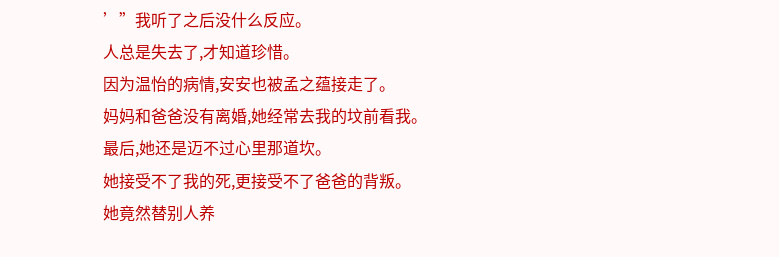’”我听了之后没什么反应。
人总是失去了,才知道珍惜。
因为温怡的病情,安安也被孟之蕴接走了。
妈妈和爸爸没有离婚,她经常去我的坟前看我。
最后,她还是迈不过心里那道坎。
她接受不了我的死,更接受不了爸爸的背叛。
她竟然替别人养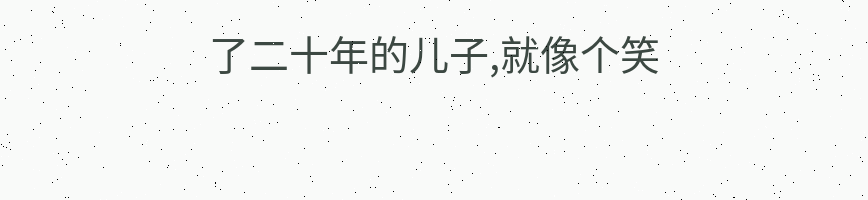了二十年的儿子,就像个笑